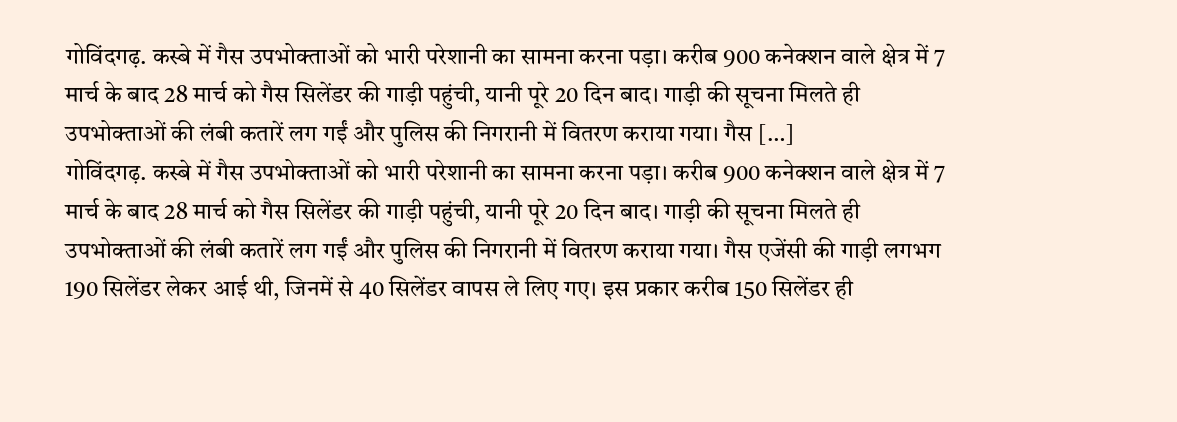गोविंदगढ़. कस्बे में गैस उपभोक्ताओं को भारी परेशानी का सामना करना पड़ा। करीब 900 कनेक्शन वाले क्षेत्र में 7 मार्च के बाद 28 मार्च को गैस सिलेंडर की गाड़ी पहुंची, यानी पूरे 20 दिन बाद। गाड़ी की सूचना मिलते ही उपभोक्ताओं की लंबी कतारें लग गईं और पुलिस की निगरानी में वितरण कराया गया। गैस […]
गोविंदगढ़. कस्बे में गैस उपभोक्ताओं को भारी परेशानी का सामना करना पड़ा। करीब 900 कनेक्शन वाले क्षेत्र में 7 मार्च के बाद 28 मार्च को गैस सिलेंडर की गाड़ी पहुंची, यानी पूरे 20 दिन बाद। गाड़ी की सूचना मिलते ही उपभोक्ताओं की लंबी कतारें लग गईं और पुलिस की निगरानी में वितरण कराया गया। गैस एजेंसी की गाड़ी लगभग 190 सिलेंडर लेकर आई थी, जिनमें से 40 सिलेंडर वापस ले लिए गए। इस प्रकार करीब 150 सिलेंडर ही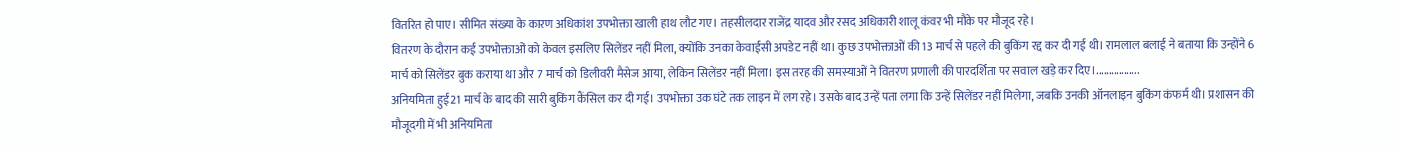वितरित हो पाए। सीमित संख्या के कारण अधिकांश उपभोक्ता खाली हाथ लौट गए। तहसीलदार राजेंद्र यादव और रसद अधिकारी शालू कंवर भी मौके पर मौजूद रहे।
वितरण के दौरान कई उपभोक्ताओं को केवल इसलिए सिलेंडर नहीं मिला, क्योंकि उनका केवाईसी अपडेट नहीं था। कुछ उपभोक्ताओं की 13 मार्च से पहले की बुकिंग रद्द कर दी गई थी। रामलाल बलाई ने बताया कि उन्होंने 6 मार्च को सिलेंडर बुक कराया था और 7 मार्च को डिलीवरी मैसेज आया, लेकिन सिलेंडर नहीं मिला। इस तरह की समस्याओं ने वितरण प्रणाली की पारदर्शिता पर सवाल खड़े कर दिए।.................
अनियमिता हुई21 मार्च के बाद की सारी बुकिंग कैंसिल कर दी गई। उपभोक्ता उक घंटे तक लाइन में लग रहे। उसके बाद उन्हें पता लगा कि उन्हें सिलेंडर नहीं मिलेगा, जबकि उनकी ऑनलाइन बुकिंग कंफर्म थी। प्रशासन की मौजूदगी में भी अनियमिता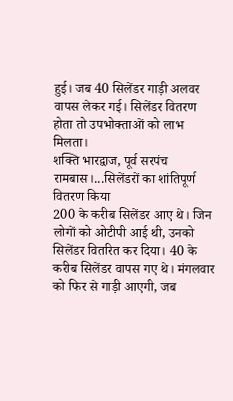हुई। जब 40 सिलेंडर गाड़ी अलवर वापस लेकर गई। सिलेंडर वितरण होता तो उपभोक्ताओं को लाभ मिलता।
शक्ति भारद्वाज, पूर्व सरपंच रामबास।...सिलेंडरों का शांतिपूर्ण वितरण किया
200 के करीब सिलेंडर आए थे। जिन लोगों को ओटीपी आई थी, उनको सिलेंडर वितरित कर दिया। 40 के करीब सिलेंडर वापस गए थे। मंगलवार को फिर से गाड़ी आएगी, जब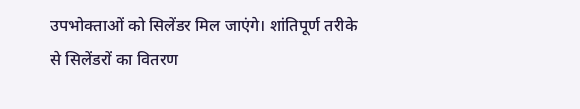उपभोक्ताओं को सिलेंडर मिल जाएंगे। शांतिपूर्ण तरीके से सिलेंडरों का वितरण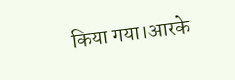किया गया।आरके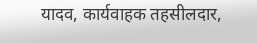यादव, कार्यवाहक तहसीलदार,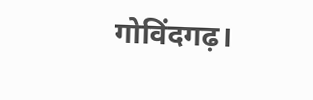गोविंदगढ़।